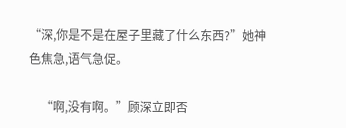“深,你是不是在屋子里藏了什么东西?”她神色焦急,语气急促。

    “啊,没有啊。”顾深立即否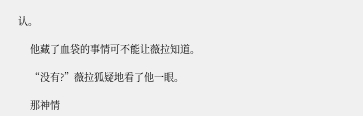认。

    他藏了血袋的事情可不能让薇拉知道。

    “没有?”薇拉狐疑地看了他一眼。

    那神情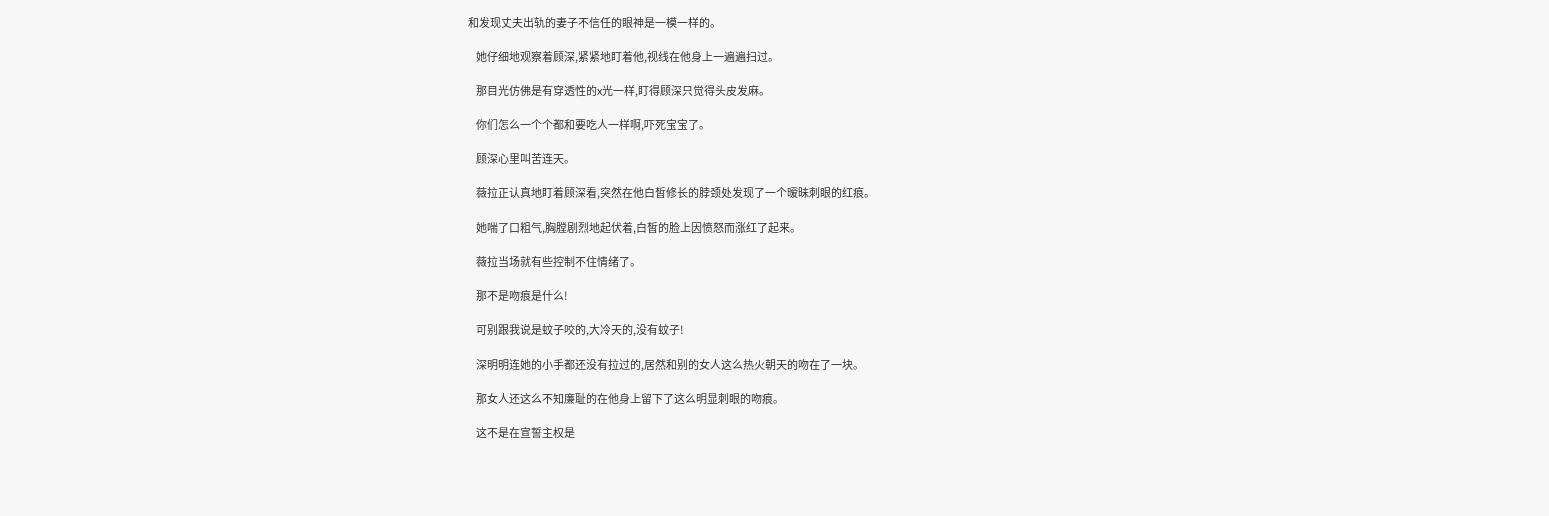和发现丈夫出轨的妻子不信任的眼神是一模一样的。

    她仔细地观察着顾深,紧紧地盯着他,视线在他身上一遍遍扫过。

    那目光仿佛是有穿透性的x光一样,盯得顾深只觉得头皮发麻。

    你们怎么一个个都和要吃人一样啊,吓死宝宝了。

    顾深心里叫苦连天。

    薇拉正认真地盯着顾深看,突然在他白皙修长的脖颈处发现了一个暧昧刺眼的红痕。

    她喘了口粗气,胸膛剧烈地起伏着,白皙的脸上因愤怒而涨红了起来。

    薇拉当场就有些控制不住情绪了。

    那不是吻痕是什么!

    可别跟我说是蚊子咬的,大冷天的,没有蚊子!

    深明明连她的小手都还没有拉过的,居然和别的女人这么热火朝天的吻在了一块。

    那女人还这么不知廉耻的在他身上留下了这么明显刺眼的吻痕。

    这不是在宣誓主权是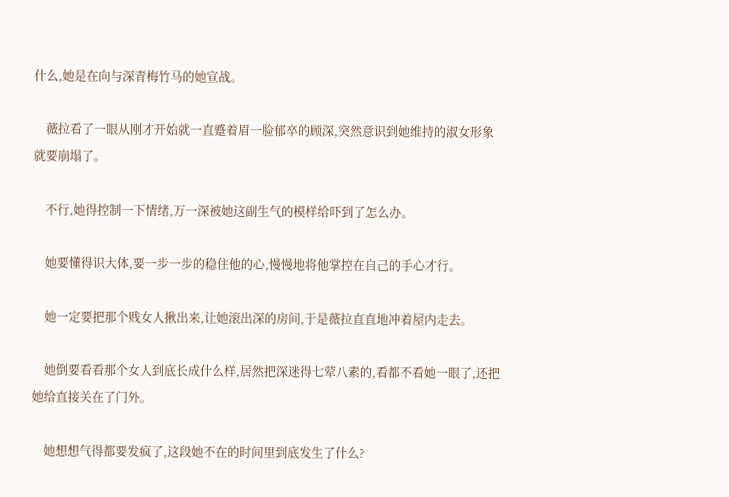什么,她是在向与深青梅竹马的她宣战。

    薇拉看了一眼从刚才开始就一直蹙着眉一脸郁卒的顾深,突然意识到她维持的淑女形象就要崩塌了。

    不行,她得控制一下情绪,万一深被她这副生气的模样给吓到了怎么办。

    她要懂得识大体,要一步一步的稳住他的心,慢慢地将他掌控在自己的手心才行。

    她一定要把那个贱女人揪出来,让她滚出深的房间,于是薇拉直直地冲着屋内走去。

    她倒要看看那个女人到底长成什么样,居然把深迷得七荤八素的,看都不看她一眼了,还把她给直接关在了门外。

    她想想气得都要发疯了,这段她不在的时间里到底发生了什么?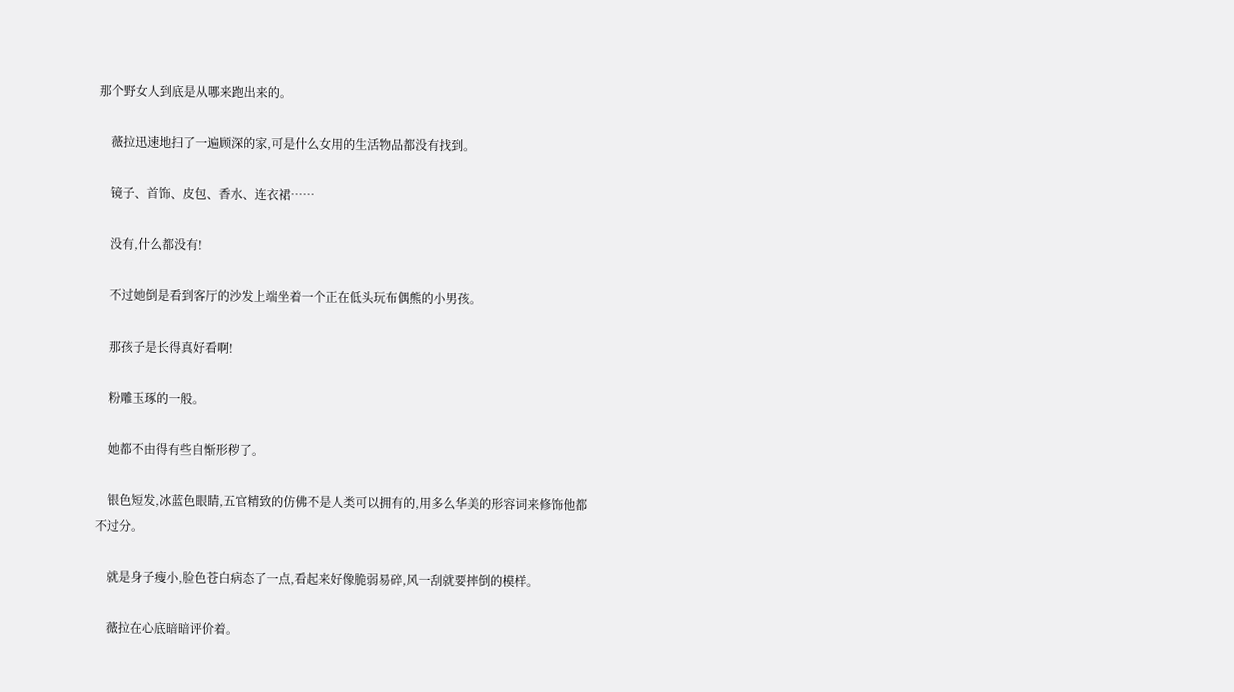那个野女人到底是从哪来跑出来的。

    薇拉迅速地扫了一遍顾深的家,可是什么女用的生活物品都没有找到。

    镜子、首饰、皮包、香水、连衣裙……

    没有,什么都没有!

    不过她倒是看到客厅的沙发上端坐着一个正在低头玩布偶熊的小男孩。

    那孩子是长得真好看啊!

    粉雕玉琢的一般。

    她都不由得有些自惭形秽了。

    银色短发,冰蓝色眼睛,五官精致的仿佛不是人类可以拥有的,用多么华美的形容词来修饰他都不过分。

    就是身子瘦小,脸色苍白病态了一点,看起来好像脆弱易碎,风一刮就要摔倒的模样。

    薇拉在心底暗暗评价着。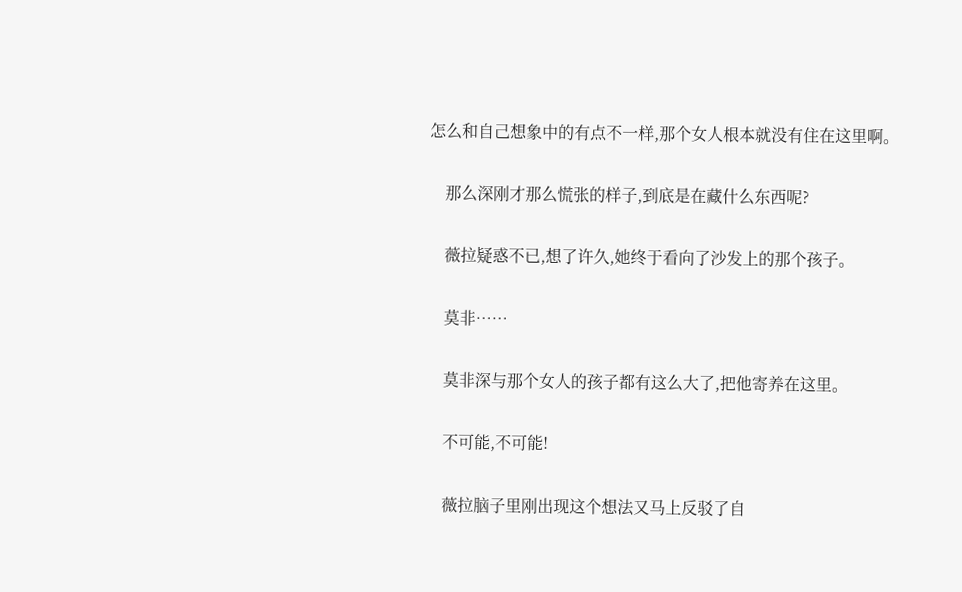怎么和自己想象中的有点不一样,那个女人根本就没有住在这里啊。

    那么深刚才那么慌张的样子,到底是在藏什么东西呢?

    薇拉疑惑不已,想了许久,她终于看向了沙发上的那个孩子。

    莫非……

    莫非深与那个女人的孩子都有这么大了,把他寄养在这里。

    不可能,不可能!

    薇拉脑子里刚出现这个想法又马上反驳了自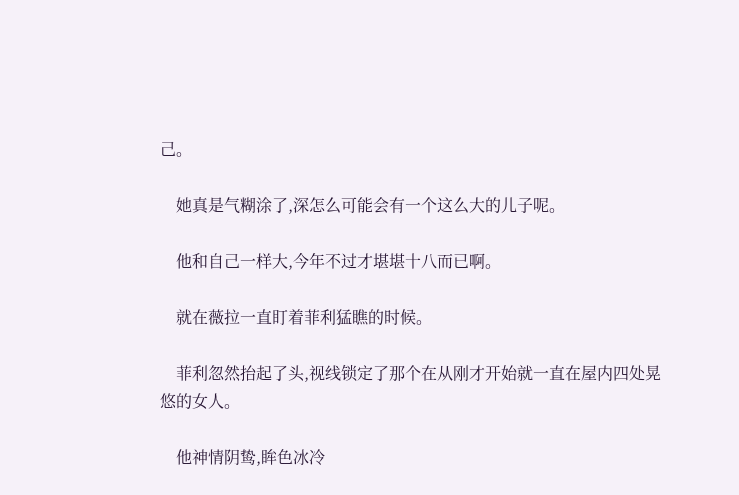己。

    她真是气糊涂了,深怎么可能会有一个这么大的儿子呢。

    他和自己一样大,今年不过才堪堪十八而已啊。

    就在薇拉一直盯着菲利猛瞧的时候。

    菲利忽然抬起了头,视线锁定了那个在从刚才开始就一直在屋内四处晃悠的女人。

    他神情阴鸷,眸色冰冷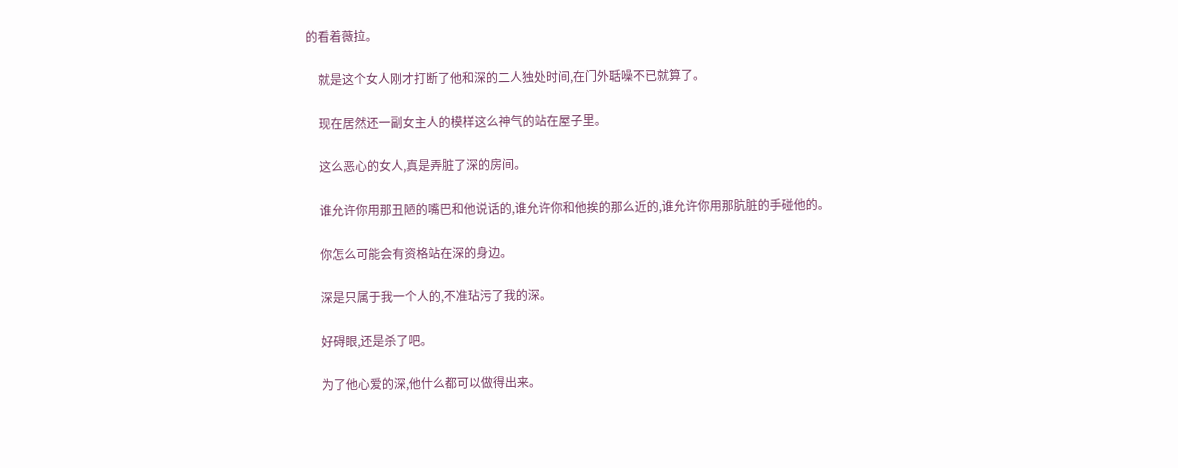的看着薇拉。

    就是这个女人刚才打断了他和深的二人独处时间,在门外聒噪不已就算了。

    现在居然还一副女主人的模样这么神气的站在屋子里。

    这么恶心的女人,真是弄脏了深的房间。

    谁允许你用那丑陋的嘴巴和他说话的,谁允许你和他挨的那么近的,谁允许你用那肮脏的手碰他的。

    你怎么可能会有资格站在深的身边。

    深是只属于我一个人的,不准玷污了我的深。

    好碍眼,还是杀了吧。

    为了他心爱的深,他什么都可以做得出来。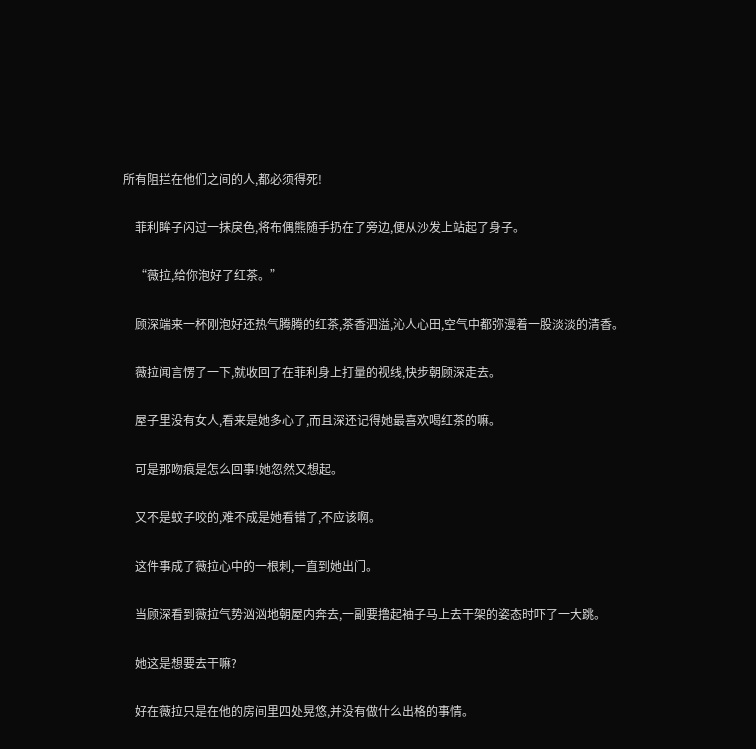所有阻拦在他们之间的人,都必须得死!

    菲利眸子闪过一抹戾色,将布偶熊随手扔在了旁边,便从沙发上站起了身子。

    “薇拉,给你泡好了红茶。”

    顾深端来一杯刚泡好还热气腾腾的红茶,茶香泗溢,沁人心田,空气中都弥漫着一股淡淡的清香。

    薇拉闻言愣了一下,就收回了在菲利身上打量的视线,快步朝顾深走去。

    屋子里没有女人,看来是她多心了,而且深还记得她最喜欢喝红茶的嘛。

    可是那吻痕是怎么回事!她忽然又想起。

    又不是蚊子咬的,难不成是她看错了,不应该啊。

    这件事成了薇拉心中的一根刺,一直到她出门。

    当顾深看到薇拉气势汹汹地朝屋内奔去,一副要撸起袖子马上去干架的姿态时吓了一大跳。

    她这是想要去干嘛?

    好在薇拉只是在他的房间里四处晃悠,并没有做什么出格的事情。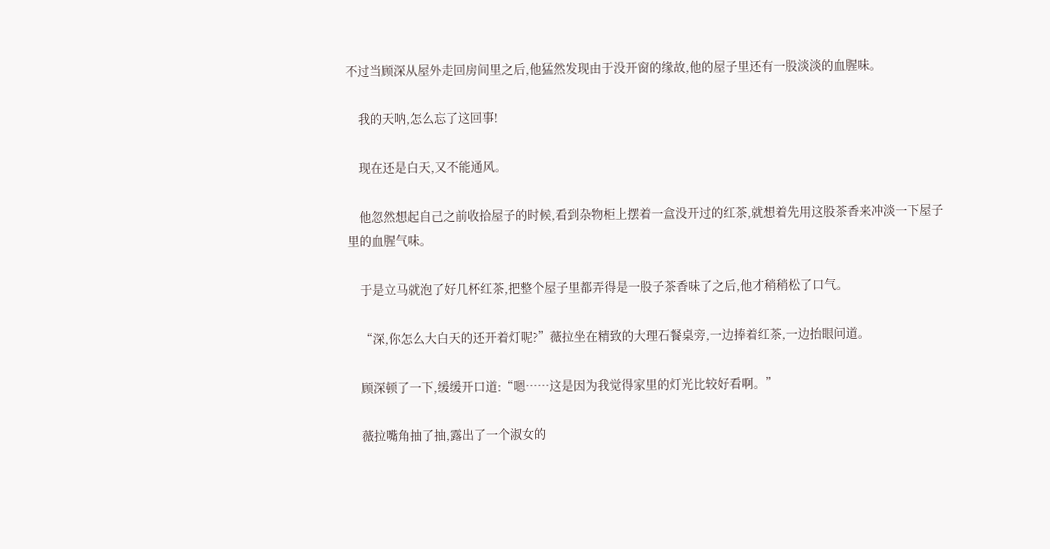不过当顾深从屋外走回房间里之后,他猛然发现由于没开窗的缘故,他的屋子里还有一股淡淡的血腥味。

    我的天呐,怎么忘了这回事!

    现在还是白天,又不能通风。

    他忽然想起自己之前收拾屋子的时候,看到杂物柜上摆着一盒没开过的红茶,就想着先用这股茶香来冲淡一下屋子里的血腥气味。

    于是立马就泡了好几杯红茶,把整个屋子里都弄得是一股子茶香味了之后,他才稍稍松了口气。

    “深,你怎么大白天的还开着灯呢?”薇拉坐在精致的大理石餐桌旁,一边捧着红茶,一边抬眼问道。

    顾深顿了一下,缓缓开口道:“嗯……这是因为我觉得家里的灯光比较好看啊。”

    薇拉嘴角抽了抽,露出了一个淑女的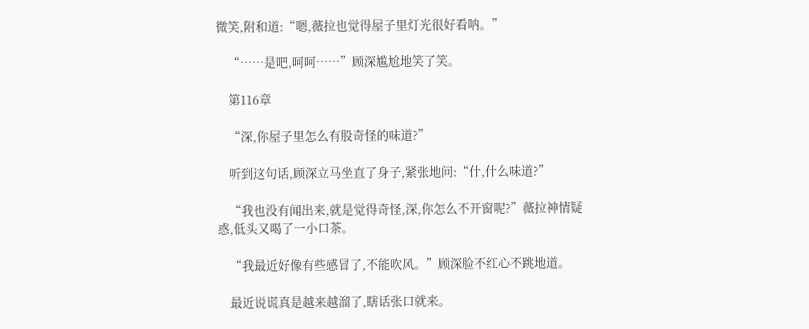微笑,附和道:“嗯,薇拉也觉得屋子里灯光很好看呐。”

    “……是吧,呵呵……”顾深尴尬地笑了笑。

    第116章

    “深,你屋子里怎么有股奇怪的味道?”

    听到这句话,顾深立马坐直了身子,紧张地问:“什,什么味道?”

    “我也没有闻出来,就是觉得奇怪,深,你怎么不开窗呢?”薇拉神情疑惑,低头又喝了一小口茶。

    “我最近好像有些感冒了,不能吹风。”顾深脸不红心不跳地道。

    最近说谎真是越来越溜了,瞎话张口就来。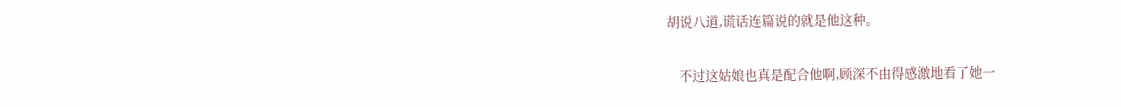胡说八道,谎话连篇说的就是他这种。

    不过这姑娘也真是配合他啊,顾深不由得感激地看了她一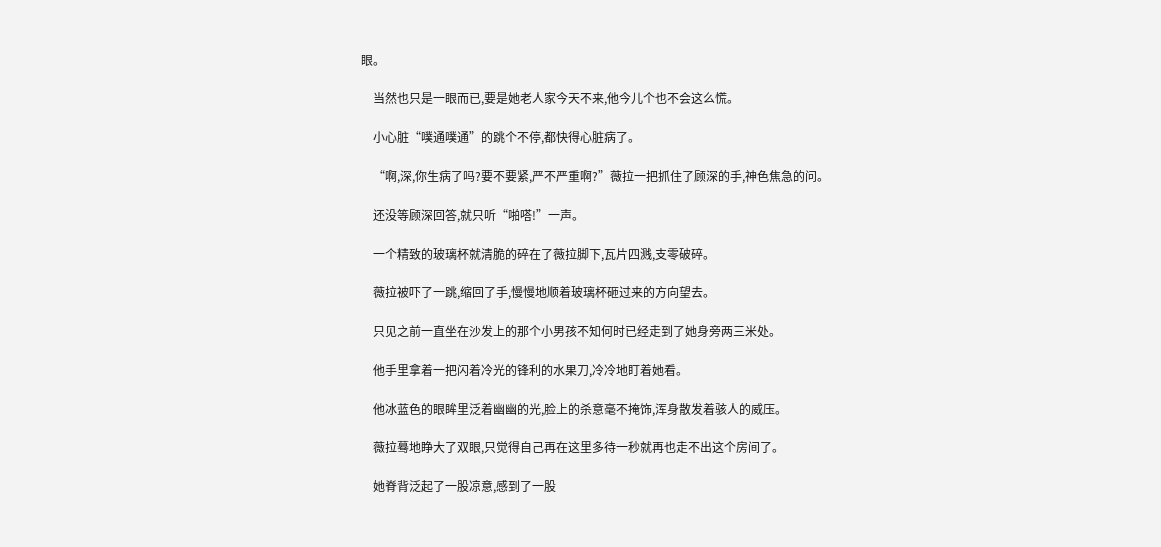眼。

    当然也只是一眼而已,要是她老人家今天不来,他今儿个也不会这么慌。

    小心脏“噗通噗通”的跳个不停,都快得心脏病了。

    “啊,深,你生病了吗?要不要紧,严不严重啊?”薇拉一把抓住了顾深的手,神色焦急的问。

    还没等顾深回答,就只听“啪嗒!”一声。

    一个精致的玻璃杯就清脆的碎在了薇拉脚下,瓦片四溅,支零破碎。

    薇拉被吓了一跳,缩回了手,慢慢地顺着玻璃杯砸过来的方向望去。

    只见之前一直坐在沙发上的那个小男孩不知何时已经走到了她身旁两三米处。

    他手里拿着一把闪着冷光的锋利的水果刀,冷冷地盯着她看。

    他冰蓝色的眼眸里泛着幽幽的光,脸上的杀意毫不掩饰,浑身散发着骇人的威压。

    薇拉蓦地睁大了双眼,只觉得自己再在这里多待一秒就再也走不出这个房间了。

    她脊背泛起了一股凉意,感到了一股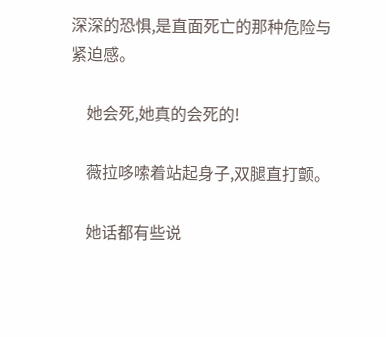深深的恐惧,是直面死亡的那种危险与紧迫感。

    她会死,她真的会死的!

    薇拉哆嗦着站起身子,双腿直打颤。

    她话都有些说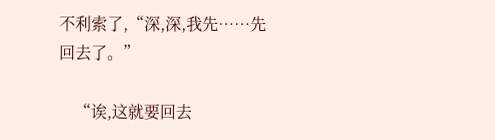不利索了,“深,深,我先……先回去了。”

    “诶,这就要回去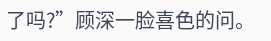了吗?”顾深一脸喜色的问。